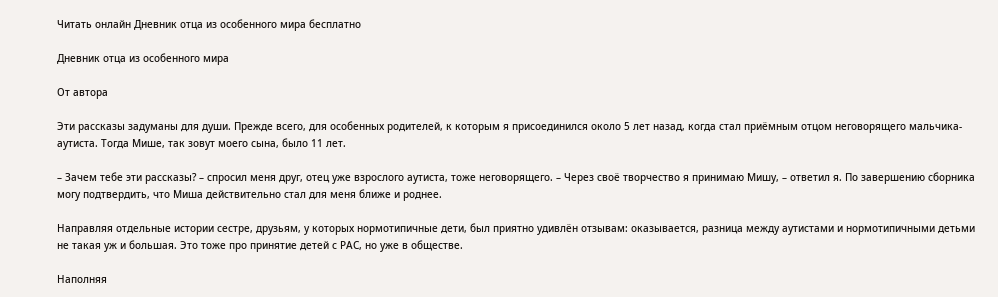Читать онлайн Дневник отца из особенного мира бесплатно

Дневник отца из особенного мира

От автора

Эти рассказы задуманы для души. Прежде всего, для особенных родителей, к которым я присоединился около 5 лет назад, когда стал приёмным отцом неговорящего мальчика-аутиста. Тогда Мише, так зовут моего сына, было 11 лет.

– Зачем тебе эти рассказы? – спросил меня друг, отец уже взрослого аутиста, тоже неговорящего. – Через своё творчество я принимаю Мишу, – ответил я. По завершению сборника могу подтвердить, что Миша действительно стал для меня ближе и роднее.

Направляя отдельные истории сестре, друзьям, у которых нормотипичные дети, был приятно удивлён отзывам: оказывается, разница между аутистами и нормотипичными детьми не такая уж и большая. Это тоже про принятие детей с РАС, но уже в обществе.

Наполняя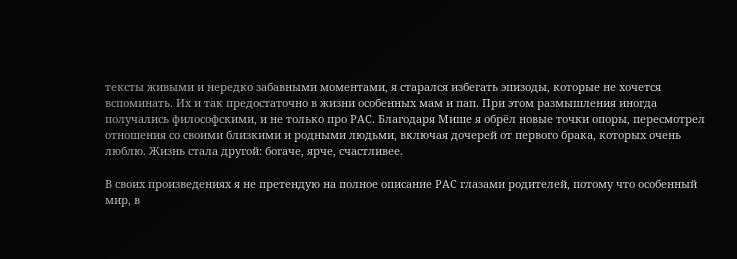тексты живыми и нередко забавными моментами, я старался избегать эпизоды, которые не хочется вспоминать. Их и так предостаточно в жизни особенных мам и пап. При этом размышления иногда получались философскими, и не только про РАС. Благодаря Мише я обрёл новые точки опоры, пересмотрел отношения со своими близкими и родными людьми, включая дочерей от первого брака, которых очень люблю. Жизнь стала другой: богаче, ярче, счастливее.

В своих произведениях я не претендую на полное описание РАС глазами родителей, потому что особенный мир, в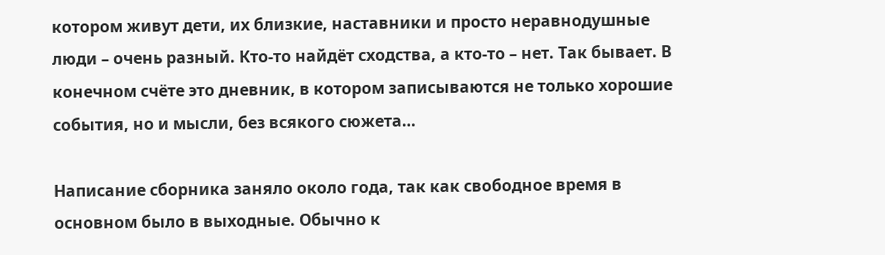котором живут дети, их близкие, наставники и просто неравнодушные люди – очень разный. Кто-то найдёт сходства, а кто-то – нет. Так бывает. В конечном счёте это дневник, в котором записываются не только хорошие события, но и мысли, без всякого сюжета…

Написание сборника заняло около года, так как свободное время в основном было в выходные. Обычно к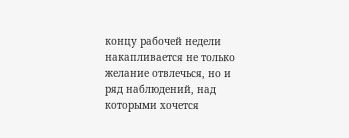концу рабочей недели накапливается не только желание отвлечься, но и ряд наблюдений, над которыми хочется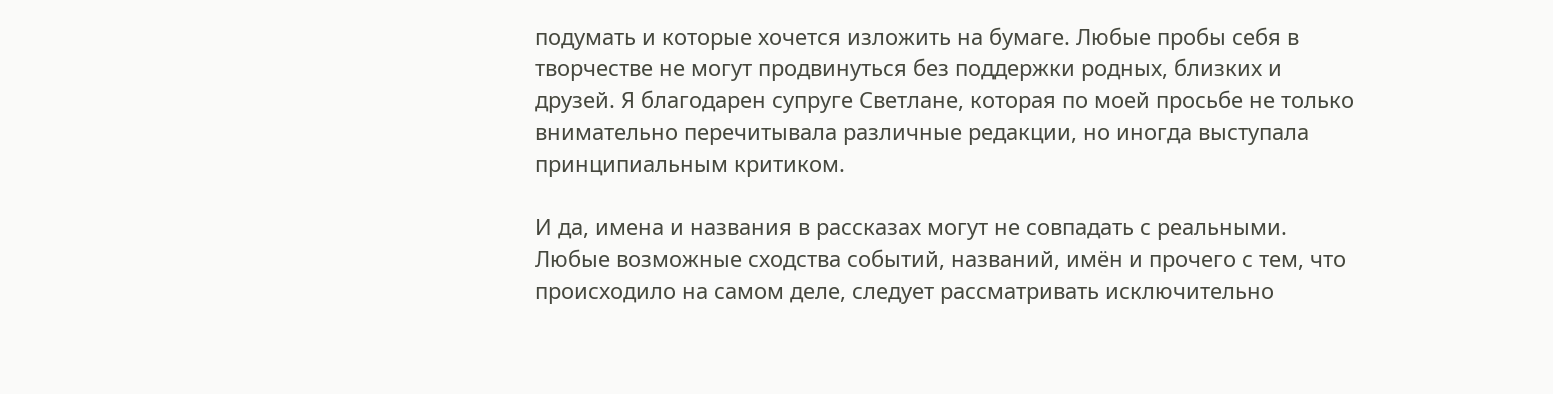подумать и которые хочется изложить на бумаге. Любые пробы себя в творчестве не могут продвинуться без поддержки родных, близких и друзей. Я благодарен супруге Светлане, которая по моей просьбе не только внимательно перечитывала различные редакции, но иногда выступала принципиальным критиком.

И да, имена и названия в рассказах могут не совпадать с реальными. Любые возможные сходства событий, названий, имён и прочего с тем, что происходило на самом деле, следует рассматривать исключительно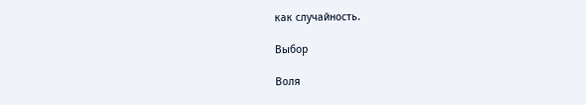как случайность.

Выбор

Воля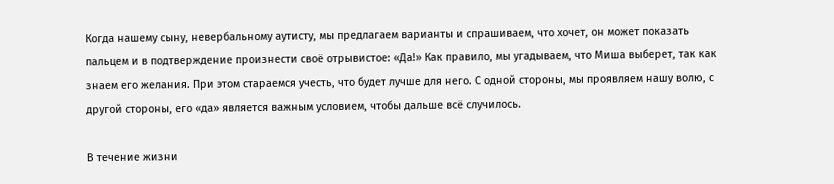Когда нашему сыну, невербальному аутисту, мы предлагаем варианты и спрашиваем, что хочет, он может показать пальцем и в подтверждение произнести своё отрывистое: «Да!» Как правило, мы угадываем, что Миша выберет, так как знаем его желания. При этом стараемся учесть, что будет лучше для него. С одной стороны, мы проявляем нашу волю, с другой стороны, его «да» является важным условием, чтобы дальше всё случилось.

В течение жизни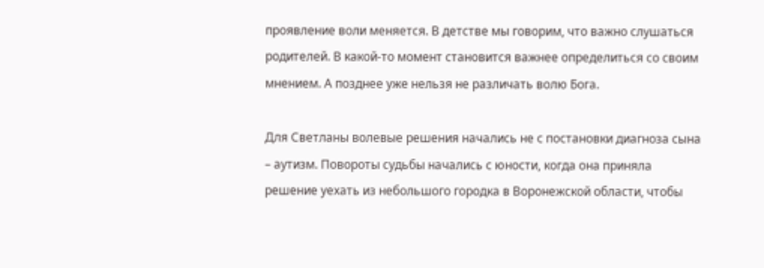проявление воли меняется. В детстве мы говорим, что важно слушаться родителей. В какой-то момент становится важнее определиться со своим мнением. А позднее уже нельзя не различать волю Бога.

Для Светланы волевые решения начались не с постановки диагноза сына – аутизм. Повороты судьбы начались с юности, когда она приняла решение уехать из небольшого городка в Воронежской области, чтобы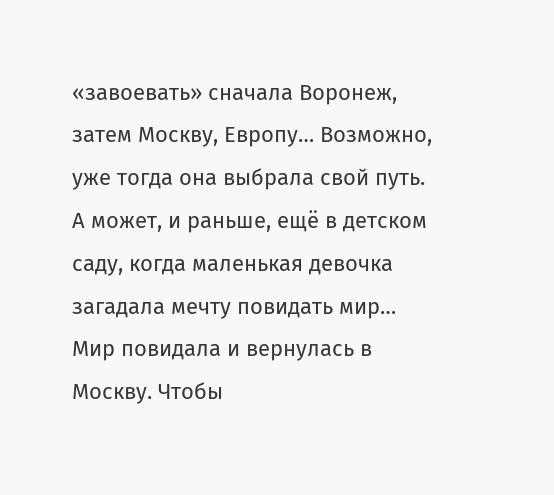«завоевать» сначала Воронеж, затем Москву, Европу… Возможно, уже тогда она выбрала свой путь. А может, и раньше, ещё в детском саду, когда маленькая девочка загадала мечту повидать мир… Мир повидала и вернулась в Москву. Чтобы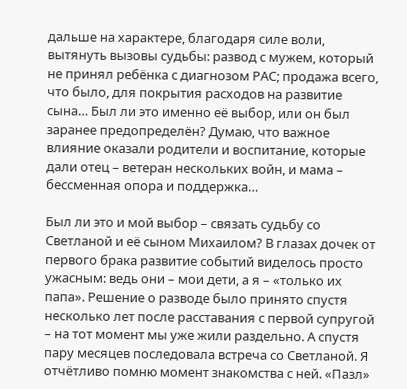дальше на характере, благодаря силе воли, вытянуть вызовы судьбы: развод с мужем, который не принял ребёнка с диагнозом РАС; продажа всего, что было, для покрытия расходов на развитие сына… Был ли это именно её выбор, или он был заранее предопределён? Думаю, что важное влияние оказали родители и воспитание, которые дали отец – ветеран нескольких войн, и мама – бессменная опора и поддержка…

Был ли это и мой выбор – связать судьбу со Светланой и её сыном Михаилом? В глазах дочек от первого брака развитие событий виделось просто ужасным: ведь они – мои дети, а я – «только их папа». Решение о разводе было принято спустя несколько лет после расставания с первой супругой – на тот момент мы уже жили раздельно. А спустя пару месяцев последовала встреча со Светланой. Я отчётливо помню момент знакомства с ней. «Пазл»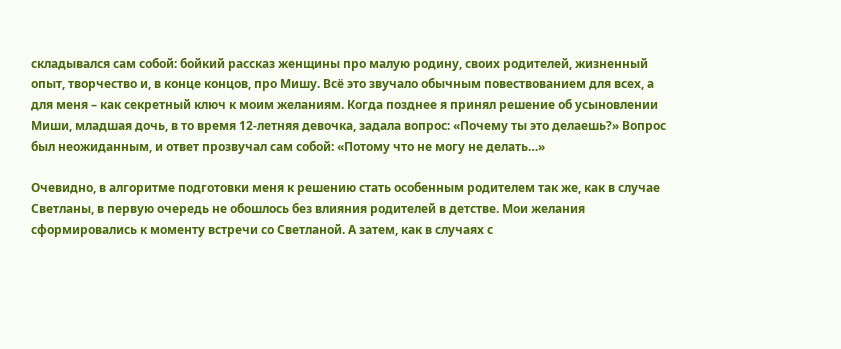складывался сам собой: бойкий рассказ женщины про малую родину, своих родителей, жизненный опыт, творчество и, в конце концов, про Мишу. Всё это звучало обычным повествованием для всех, а для меня – как секретный ключ к моим желаниям. Когда позднее я принял решение об усыновлении Миши, младшая дочь, в то время 12-летняя девочка, задала вопрос: «Почему ты это делаешь?» Вопрос был неожиданным, и ответ прозвучал сам собой: «Потому что не могу не делать…»

Очевидно, в алгоритме подготовки меня к решению стать особенным родителем так же, как в случае Светланы, в первую очередь не обошлось без влияния родителей в детстве. Мои желания сформировались к моменту встречи со Светланой. А затем, как в случаях с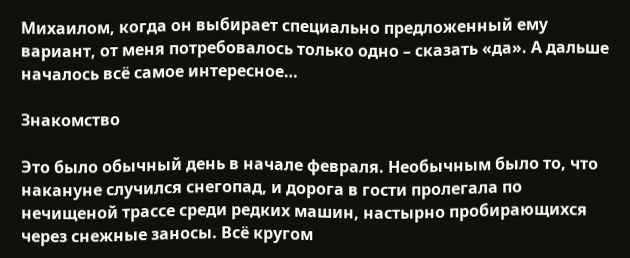Михаилом, когда он выбирает специально предложенный ему вариант, от меня потребовалось только одно – сказать «да». А дальше началось всё самое интересное…

Знакомство

Это было обычный день в начале февраля. Необычным было то, что накануне случился снегопад, и дорога в гости пролегала по нечищеной трассе среди редких машин, настырно пробирающихся через снежные заносы. Всё кругом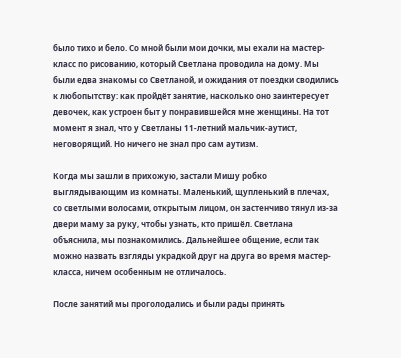было тихо и бело. Со мной были мои дочки, мы ехали на мастер-класс по рисованию, который Светлана проводила на дому. Мы были едва знакомы со Светланой, и ожидания от поездки сводились к любопытству: как пройдёт занятие, насколько оно заинтересует девочек, как устроен быт у понравившейся мне женщины. На тот момент я знал, что у Светланы 11-летний мальчик-аутист, неговорящий. Но ничего не знал про сам аутизм.

Когда мы зашли в прихожую, застали Мишу робко выглядывающим из комнаты. Маленький, щупленький в плечах, со светлыми волосами, открытым лицом, он застенчиво тянул из-за двери маму за руку, чтобы узнать, кто пришёл. Светлана объяснила, мы познакомились. Дальнейшее общение, если так можно назвать взгляды украдкой друг на друга во время мастер-класса, ничем особенным не отличалось.

После занятий мы проголодались и были рады принять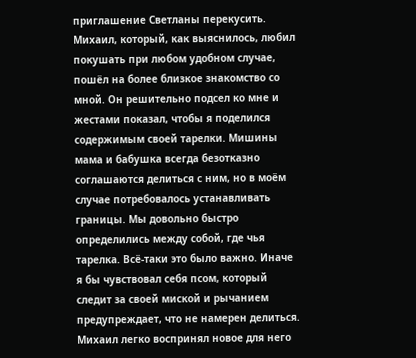приглашение Светланы перекусить. Михаил, который, как выяснилось, любил покушать при любом удобном случае, пошёл на более близкое знакомство со мной. Он решительно подсел ко мне и жестами показал, чтобы я поделился содержимым своей тарелки. Мишины мама и бабушка всегда безотказно соглашаются делиться с ним, но в моём случае потребовалось устанавливать границы. Мы довольно быстро определились между собой, где чья тарелка. Всё-таки это было важно. Иначе я бы чувствовал себя псом, который следит за своей миской и рычанием предупреждает, что не намерен делиться. Михаил легко воспринял новое для него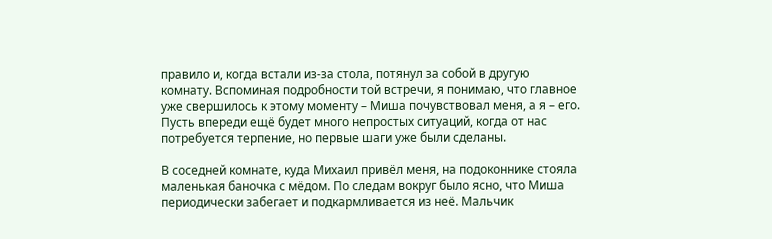правило и, когда встали из-за стола, потянул за собой в другую комнату. Вспоминая подробности той встречи, я понимаю, что главное уже свершилось к этому моменту – Миша почувствовал меня, а я – его. Пусть впереди ещё будет много непростых ситуаций, когда от нас потребуется терпение, но первые шаги уже были сделаны.

В соседней комнате, куда Михаил привёл меня, на подоконнике стояла маленькая баночка с мёдом. По следам вокруг было ясно, что Миша периодически забегает и подкармливается из неё. Мальчик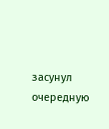засунул очередную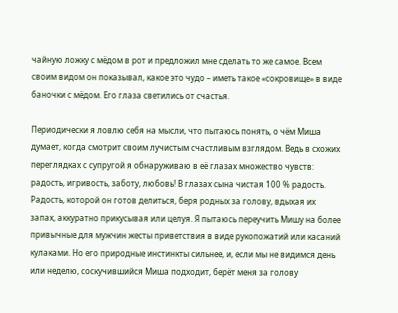чайную ложку с мёдом в рот и предложил мне сделать то же самое. Всем своим видом он показывал, какое это чудо – иметь такое «сокровище» в виде баночки с мёдом. Его глаза светились от счастья.

Периодически я ловлю себя на мысли, что пытаюсь понять, о чём Миша думает, когда смотрит своим лучистым счастливым взглядом. Ведь в схожих переглядках с супругой я обнаруживаю в её глазах множество чувств: радость, игривость, заботу, любовь! В глазах сына чистая 100 % радость. Радость, которой он готов делиться, беря родных за голову, вдыхая их запах, аккуратно прикусывая или целуя. Я пытаюсь переучить Мишу на более привычные для мужчин жесты приветствия в виде рукопожатий или касаний кулаками. Но его природные инстинкты сильнее, и, если мы не видимся день или неделю, соскучившийся Миша подходит, берёт меня за голову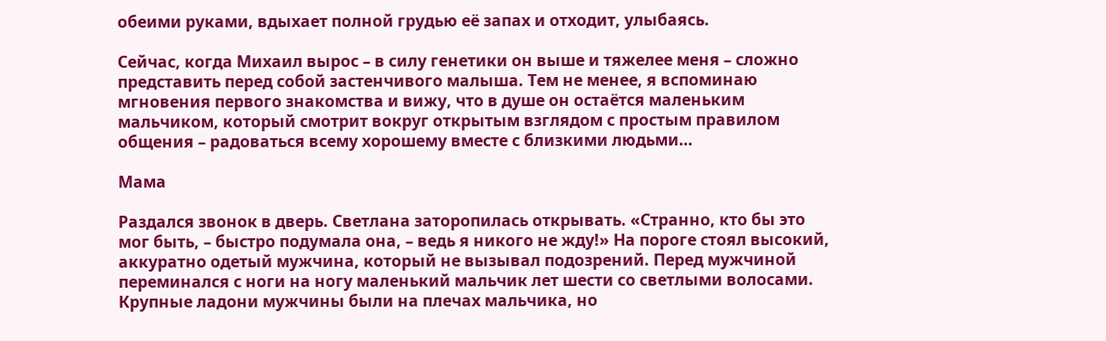обеими руками, вдыхает полной грудью её запах и отходит, улыбаясь.

Сейчас, когда Михаил вырос – в силу генетики он выше и тяжелее меня – сложно представить перед собой застенчивого малыша. Тем не менее, я вспоминаю мгновения первого знакомства и вижу, что в душе он остаётся маленьким мальчиком, который смотрит вокруг открытым взглядом с простым правилом общения – радоваться всему хорошему вместе с близкими людьми…

Мама

Раздался звонок в дверь. Светлана заторопилась открывать. «Странно, кто бы это мог быть, – быстро подумала она, – ведь я никого не жду!» На пороге стоял высокий, аккуратно одетый мужчина, который не вызывал подозрений. Перед мужчиной переминался с ноги на ногу маленький мальчик лет шести со светлыми волосами. Крупные ладони мужчины были на плечах мальчика, но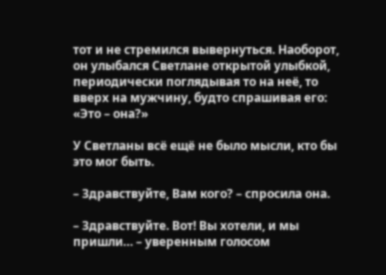тот и не стремился вывернуться. Наоборот, он улыбался Светлане открытой улыбкой, периодически поглядывая то на неё, то вверх на мужчину, будто спрашивая его: «Это – она?»

У Светланы всё ещё не было мысли, кто бы это мог быть.

– Здравствуйте, Вам кого? – спросила она.

– Здравствуйте. Вот! Вы хотели, и мы пришли… – уверенным голосом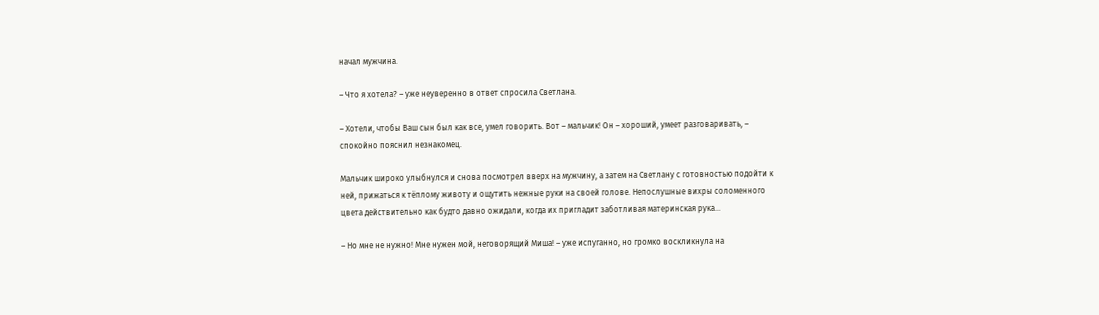начал мужчина.

– Что я хотела? – уже неуверенно в ответ спросила Светлана.

– Хотели, чтобы Ваш сын был как все, умел говорить. Вот – мальчик! Он – хороший, умеет разговаривать, – спокойно пояснил незнакомец.

Мальчик широко улыбнулся и снова посмотрел вверх на мужчину, а затем на Светлану с готовностью подойти к ней, прижаться к тёплому животу и ощутить нежные руки на своей голове. Непослушные вихры соломенного цвета действительно как будто давно ожидали, когда их пригладит заботливая материнская рука…

– Но мне не нужно! Мне нужен мой, неговорящий Миша! – уже испуганно, но громко воскликнула на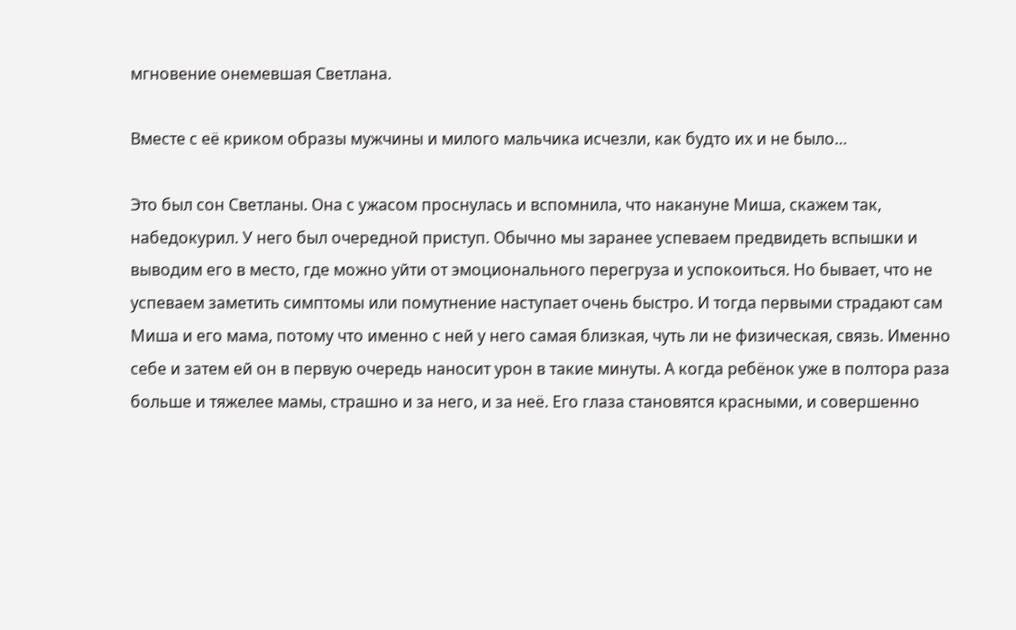мгновение онемевшая Светлана.

Вместе с её криком образы мужчины и милого мальчика исчезли, как будто их и не было…

Это был сон Светланы. Она с ужасом проснулась и вспомнила, что накануне Миша, скажем так, набедокурил. У него был очередной приступ. Обычно мы заранее успеваем предвидеть вспышки и выводим его в место, где можно уйти от эмоционального перегруза и успокоиться. Но бывает, что не успеваем заметить симптомы или помутнение наступает очень быстро. И тогда первыми страдают сам Миша и его мама, потому что именно с ней у него самая близкая, чуть ли не физическая, связь. Именно себе и затем ей он в первую очередь наносит урон в такие минуты. А когда ребёнок уже в полтора раза больше и тяжелее мамы, страшно и за него, и за неё. Его глаза становятся красными, и совершенно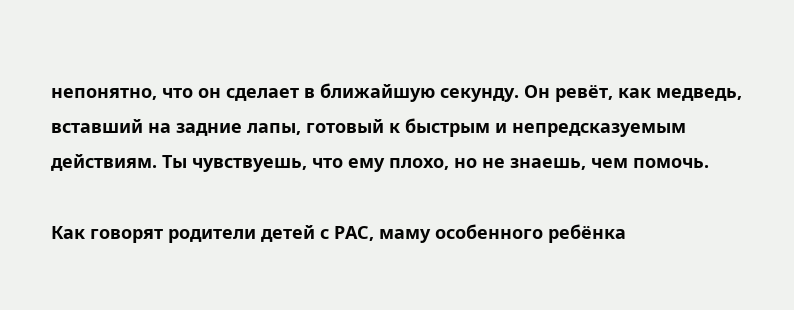непонятно, что он сделает в ближайшую секунду. Он ревёт, как медведь, вставший на задние лапы, готовый к быстрым и непредсказуемым действиям. Ты чувствуешь, что ему плохо, но не знаешь, чем помочь.

Как говорят родители детей с РАС, маму особенного ребёнка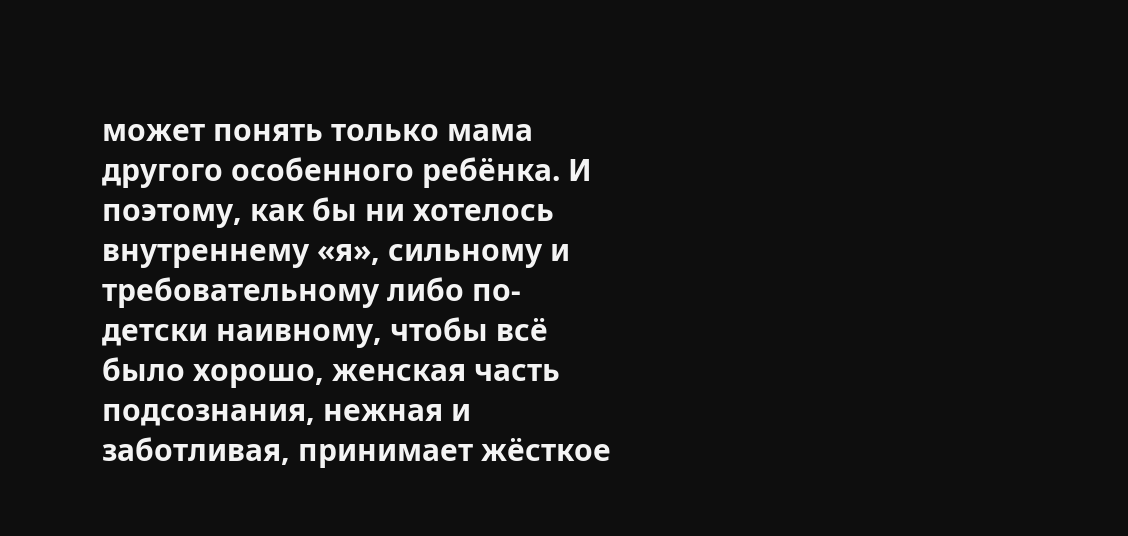может понять только мама другого особенного ребёнка. И поэтому, как бы ни хотелось внутреннему «я», сильному и требовательному либо по-детски наивному, чтобы всё было хорошо, женская часть подсознания, нежная и заботливая, принимает жёсткое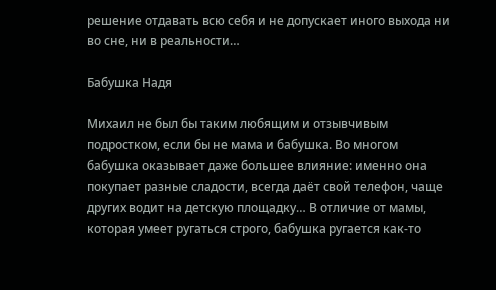решение отдавать всю себя и не допускает иного выхода ни во сне, ни в реальности…

Бабушка Надя

Михаил не был бы таким любящим и отзывчивым подростком, если бы не мама и бабушка. Во многом бабушка оказывает даже большее влияние: именно она покупает разные сладости, всегда даёт свой телефон, чаще других водит на детскую площадку… В отличие от мамы, которая умеет ругаться строго, бабушка ругается как-то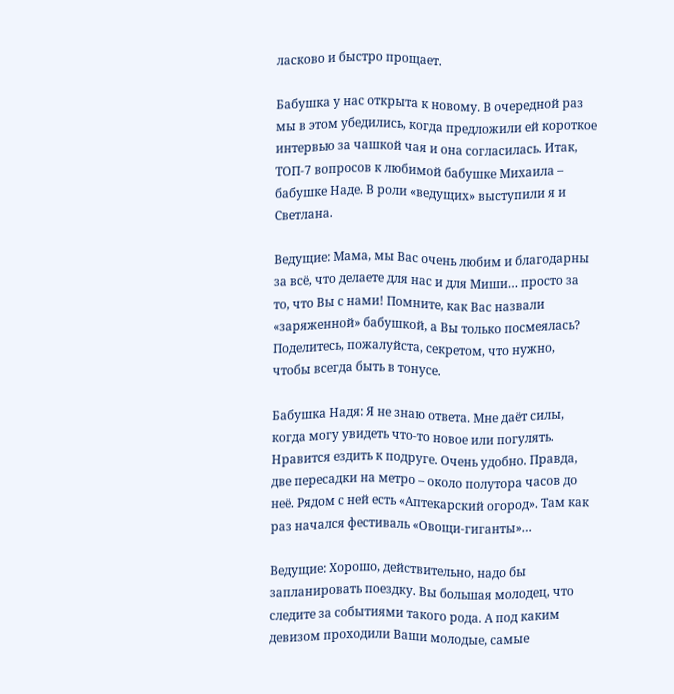ласково и быстро прощает.

Бабушка у нас открыта к новому. В очередной раз мы в этом убедились, когда предложили ей короткое интервью за чашкой чая и она согласилась. Итак, ТОП-7 вопросов к любимой бабушке Михаила – бабушке Наде. В роли «ведущих» выступили я и Светлана.

Ведущие: Мама, мы Вас очень любим и благодарны за всё, что делаете для нас и для Миши… просто за то, что Вы с нами! Помните, как Вас назвали «заряженной» бабушкой, а Вы только посмеялась? Поделитесь, пожалуйста, секретом, что нужно, чтобы всегда быть в тонусе.

Бабушка Надя: Я не знаю ответа. Мне даёт силы, когда могу увидеть что-то новое или погулять. Нравится ездить к подруге. Очень удобно. Правда, две пересадки на метро – около полутора часов до неё. Рядом с ней есть «Аптекарский огород». Там как раз начался фестиваль «Овощи-гиганты»…

Ведущие: Хорошо, действительно, надо бы запланировать поездку. Вы большая молодец, что следите за событиями такого рода. А под каким девизом проходили Ваши молодые, самые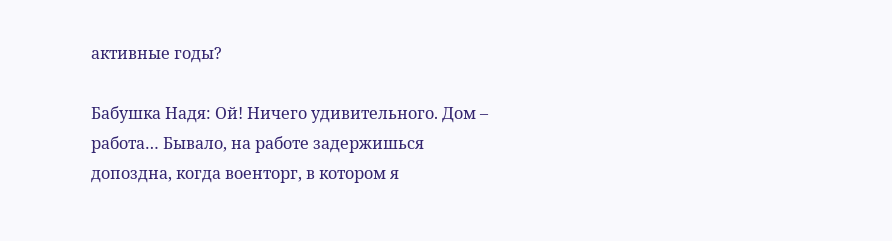активные годы?

Бабушка Надя: Ой! Ничего удивительного. Дом – работа… Бывало, на работе задержишься допоздна, когда военторг, в котором я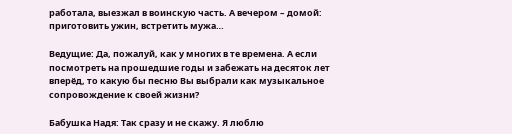работала, выезжал в воинскую часть. А вечером – домой: приготовить ужин, встретить мужа…

Ведущие: Да, пожалуй, как у многих в те времена. А если посмотреть на прошедшие годы и забежать на десяток лет вперёд, то какую бы песню Вы выбрали как музыкальное сопровождение к своей жизни?

Бабушка Надя: Так сразу и не скажу. Я люблю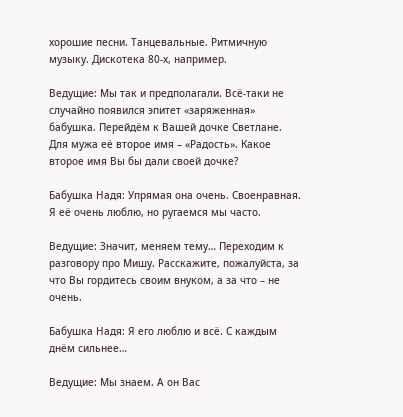хорошие песни. Танцевальные. Ритмичную музыку. Дискотека 80-х, например.

Ведущие: Мы так и предполагали. Всё-таки не случайно появился эпитет «заряженная» бабушка. Перейдём к Вашей дочке Светлане. Для мужа её второе имя – «Радость». Какое второе имя Вы бы дали своей дочке?

Бабушка Надя: Упрямая она очень. Своенравная. Я её очень люблю, но ругаемся мы часто.

Ведущие: Значит, меняем тему… Переходим к разговору про Мишу. Расскажите, пожалуйста, за что Вы гордитесь своим внуком, а за что – не очень.

Бабушка Надя: Я его люблю и всё. С каждым днём сильнее…

Ведущие: Мы знаем. А он Вас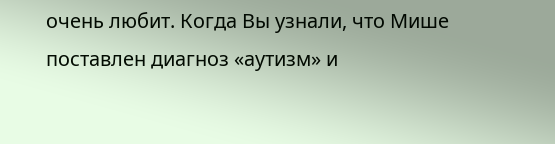очень любит. Когда Вы узнали, что Мише поставлен диагноз «аутизм» и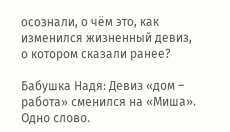осознали, о чём это, как изменился жизненный девиз, о котором сказали ранее?

Бабушка Надя: Девиз «дом – работа» сменился на «Миша». Одно слово.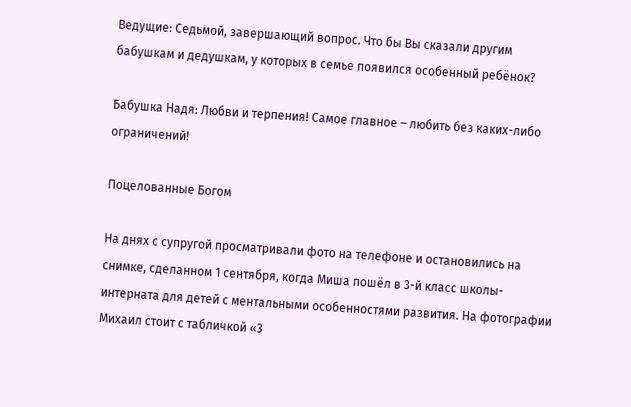Ведущие: Седьмой, завершающий вопрос. Что бы Вы сказали другим бабушкам и дедушкам, у которых в семье появился особенный ребёнок?

Бабушка Надя: Любви и терпения! Самое главное – любить без каких-либо ограничений!

Поцелованные Богом

На днях с супругой просматривали фото на телефоне и остановились на снимке, сделанном 1 сентября, когда Миша пошёл в 3-й класс школы-интерната для детей с ментальными особенностями развития. На фотографии Михаил стоит с табличкой «3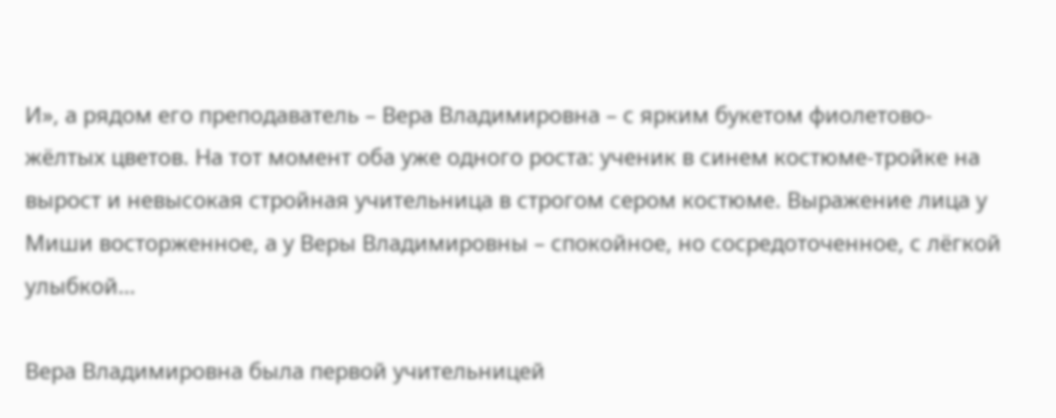И», а рядом его преподаватель – Вера Владимировна – с ярким букетом фиолетово-жёлтых цветов. На тот момент оба уже одного роста: ученик в синем костюме-тройке на вырост и невысокая стройная учительница в строгом сером костюме. Выражение лица у Миши восторженное, а у Веры Владимировны – спокойное, но сосредоточенное, с лёгкой улыбкой…

Вера Владимировна была первой учительницей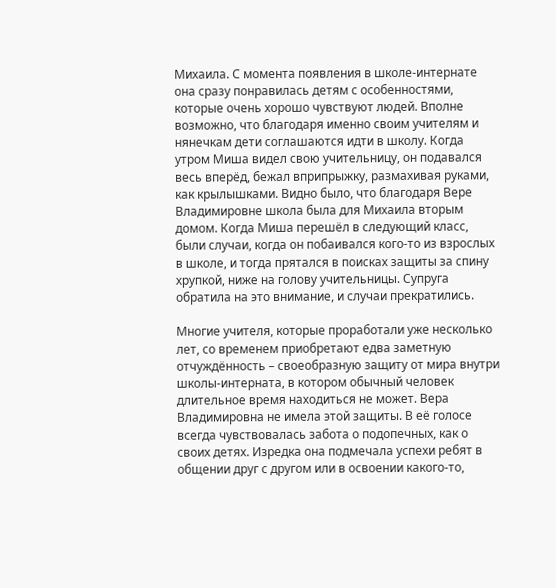Михаила. С момента появления в школе-интернате она сразу понравилась детям с особенностями, которые очень хорошо чувствуют людей. Вполне возможно, что благодаря именно своим учителям и нянечкам дети соглашаются идти в школу. Когда утром Миша видел свою учительницу, он подавался весь вперёд, бежал вприпрыжку, размахивая руками, как крылышками. Видно было, что благодаря Вере Владимировне школа была для Михаила вторым домом. Когда Миша перешёл в следующий класс, были случаи, когда он побаивался кого-то из взрослых в школе, и тогда прятался в поисках защиты за спину хрупкой, ниже на голову учительницы. Супруга обратила на это внимание, и случаи прекратились.

Многие учителя, которые проработали уже несколько лет, со временем приобретают едва заметную отчуждённость – своеобразную защиту от мира внутри школы-интерната, в котором обычный человек длительное время находиться не может. Вера Владимировна не имела этой защиты. В её голосе всегда чувствовалась забота о подопечных, как о своих детях. Изредка она подмечала успехи ребят в общении друг с другом или в освоении какого-то,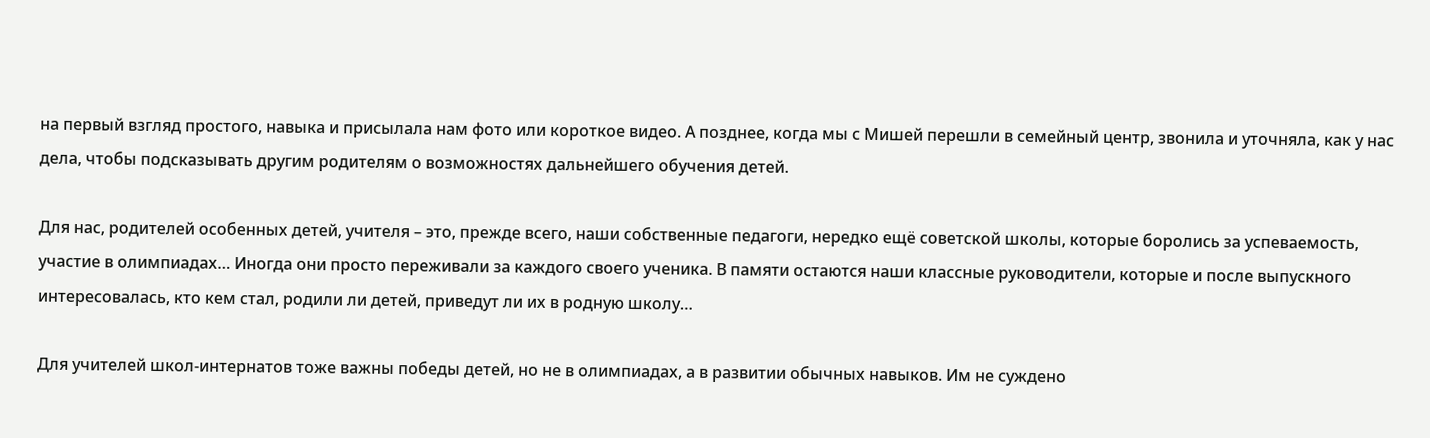на первый взгляд простого, навыка и присылала нам фото или короткое видео. А позднее, когда мы с Мишей перешли в семейный центр, звонила и уточняла, как у нас дела, чтобы подсказывать другим родителям о возможностях дальнейшего обучения детей.

Для нас, родителей особенных детей, учителя – это, прежде всего, наши собственные педагоги, нередко ещё советской школы, которые боролись за успеваемость, участие в олимпиадах… Иногда они просто переживали за каждого своего ученика. В памяти остаются наши классные руководители, которые и после выпускного интересовалась, кто кем стал, родили ли детей, приведут ли их в родную школу…

Для учителей школ-интернатов тоже важны победы детей, но не в олимпиадах, а в развитии обычных навыков. Им не суждено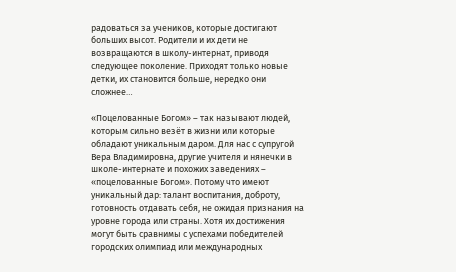радоваться за учеников, которые достигают больших высот. Родители и их дети не возвращаются в школу-интернат, приводя следующее поколение. Приходят только новые детки, их становится больше, нередко они сложнее…

«Поцелованные Богом» – так называют людей, которым сильно везёт в жизни или которые обладают уникальным даром. Для нас с супругой Вера Владимировна, другие учителя и нянечки в школе-интернате и похожих заведениях – «поцелованные Богом». Потому что имеют уникальный дар: талант воспитания, доброту, готовность отдавать себя, не ожидая признания на уровне города или страны. Хотя их достижения могут быть сравнимы с успехами победителей городских олимпиад или международных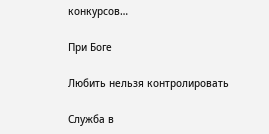конкурсов…

При Боге

Любить нельзя контролировать

Служба в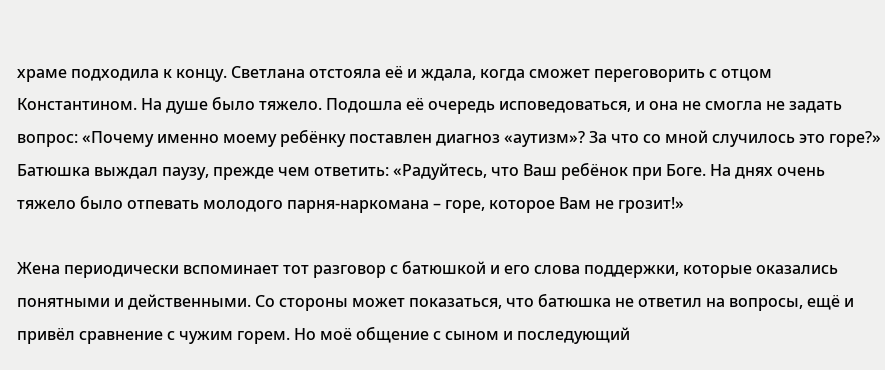храме подходила к концу. Светлана отстояла её и ждала, когда сможет переговорить с отцом Константином. На душе было тяжело. Подошла её очередь исповедоваться, и она не смогла не задать вопрос: «Почему именно моему ребёнку поставлен диагноз «аутизм»? За что со мной случилось это горе?» Батюшка выждал паузу, прежде чем ответить: «Радуйтесь, что Ваш ребёнок при Боге. На днях очень тяжело было отпевать молодого парня-наркомана – горе, которое Вам не грозит!»

Жена периодически вспоминает тот разговор с батюшкой и его слова поддержки, которые оказались понятными и действенными. Со стороны может показаться, что батюшка не ответил на вопросы, ещё и привёл сравнение с чужим горем. Но моё общение с сыном и последующий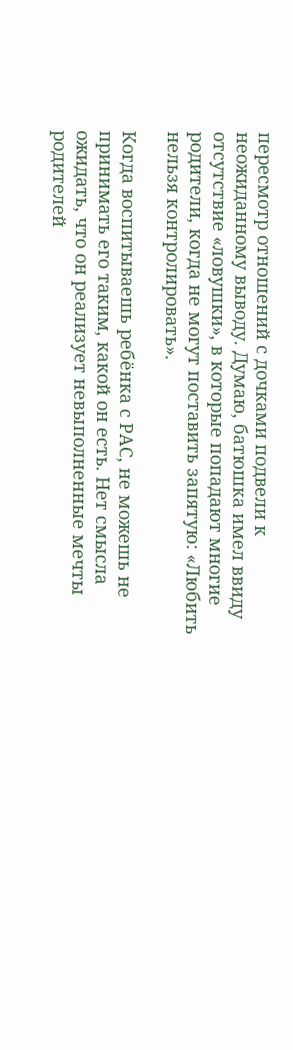пересмотр отношений с дочками подвели к неожиданному выводу. Думаю, батюшка имел ввиду отсутствие «ловушки», в которые попадают многие родители, когда не могут поставить запятую: «Любить нельзя контролировать».

Когда воспитываешь ребёнка с РАС, не можешь не принимать его таким, какой он есть. Нет смысла ожидать, что он реализует невыполненные мечты родителей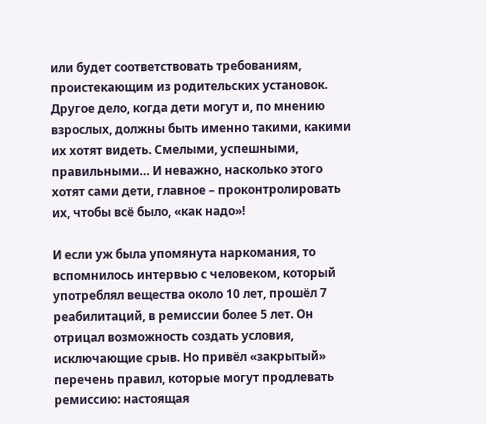или будет соответствовать требованиям, проистекающим из родительских установок. Другое дело, когда дети могут и, по мнению взрослых, должны быть именно такими, какими их хотят видеть. Смелыми, успешными, правильными… И неважно, насколько этого хотят сами дети, главное – проконтролировать их, чтобы всё было, «как надо»!

И если уж была упомянута наркомания, то вспомнилось интервью с человеком, который употреблял вещества около 10 лет, прошёл 7 реабилитаций, в ремиссии более 5 лет. Он отрицал возможность создать условия, исключающие срыв. Но привёл «закрытый» перечень правил, которые могут продлевать ремиссию: настоящая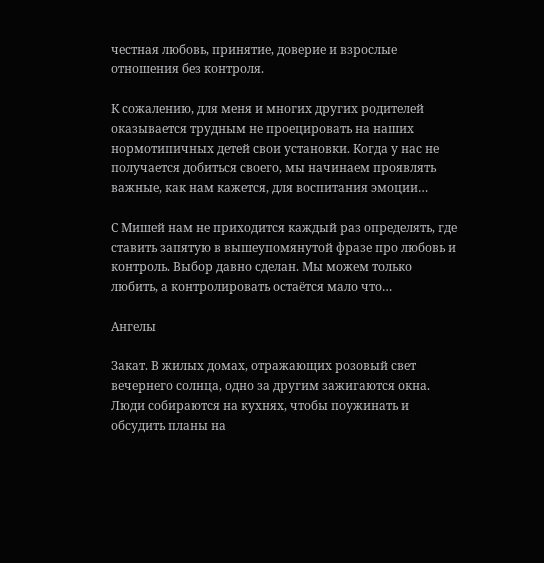честная любовь, принятие, доверие и взрослые отношения без контроля.

К сожалению, для меня и многих других родителей оказывается трудным не проецировать на наших нормотипичных детей свои установки. Когда у нас не получается добиться своего, мы начинаем проявлять важные, как нам кажется, для воспитания эмоции…

С Мишей нам не приходится каждый раз определять, где ставить запятую в вышеупомянутой фразе про любовь и контроль. Выбор давно сделан. Мы можем только любить, а контролировать остаётся мало что…

Ангелы

Закат. В жилых домах, отражающих розовый свет вечернего солнца, одно за другим зажигаются окна. Люди собираются на кухнях, чтобы поужинать и обсудить планы на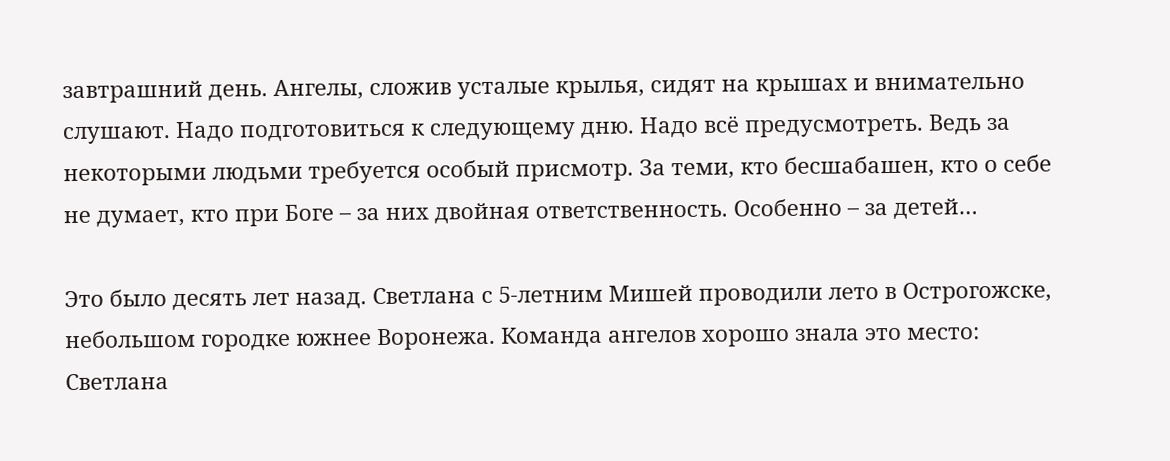завтрашний день. Ангелы, сложив усталые крылья, сидят на крышах и внимательно слушают. Надо подготовиться к следующему дню. Надо всё предусмотреть. Ведь за некоторыми людьми требуется особый присмотр. За теми, кто бесшабашен, кто о себе не думает, кто при Боге – за них двойная ответственность. Особенно – за детей…

Это было десять лет назад. Светлана с 5-летним Мишей проводили лето в Острогожске, небольшом городке южнее Воронежа. Команда ангелов хорошо знала это место: Светлана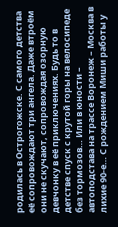родилась в Острогожске. С самого детства её сопровождают три ангела. Даже втроём они не скучают, сопровождая озорную девчонку в её приключениях. Будь то в детстве спуск с крутой горы на велосипеде без тормозов… Или в юности – автоподстава на трассе Воронеж – Москва в лихие 90-е… С рождением Миши работы у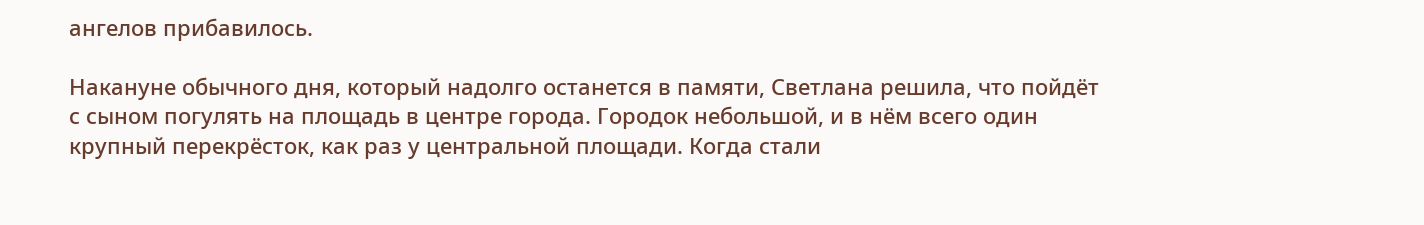ангелов прибавилось.

Накануне обычного дня, который надолго останется в памяти, Светлана решила, что пойдёт с сыном погулять на площадь в центре города. Городок небольшой, и в нём всего один крупный перекрёсток, как раз у центральной площади. Когда стали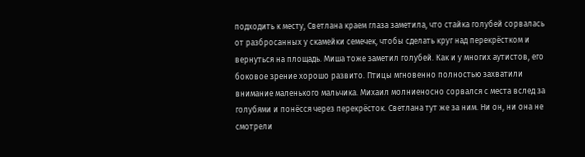подходить к месту, Светлана краем глаза заметила, что стайка голубей сорвалась от разбросанных у скамейки семечек, чтобы сделать круг над перекрёстком и вернуться на площадь. Миша тоже заметил голубей. Как и у многих аутистов, его боковое зрение хорошо развито. Птицы мгновенно полностью захватили внимание маленького мальчика. Михаил молниеносно сорвался с места вслед за голубями и понёсся через перекрёсток. Светлана тут же за ним. Ни он, ни она не смотрели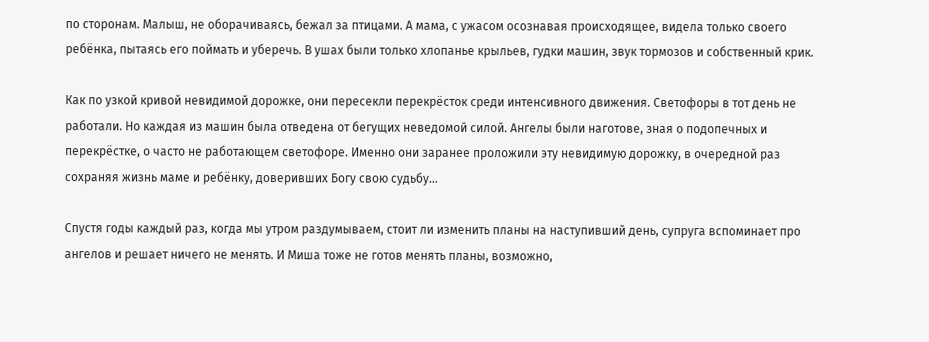по сторонам. Малыш, не оборачиваясь, бежал за птицами. А мама, с ужасом осознавая происходящее, видела только своего ребёнка, пытаясь его поймать и уберечь. В ушах были только хлопанье крыльев, гудки машин, звук тормозов и собственный крик.

Как по узкой кривой невидимой дорожке, они пересекли перекрёсток среди интенсивного движения. Светофоры в тот день не работали. Но каждая из машин была отведена от бегущих неведомой силой. Ангелы были наготове, зная о подопечных и перекрёстке, о часто не работающем светофоре. Именно они заранее проложили эту невидимую дорожку, в очередной раз сохраняя жизнь маме и ребёнку, доверивших Богу свою судьбу…

Спустя годы каждый раз, когда мы утром раздумываем, стоит ли изменить планы на наступивший день, супруга вспоминает про ангелов и решает ничего не менять. И Миша тоже не готов менять планы, возможно,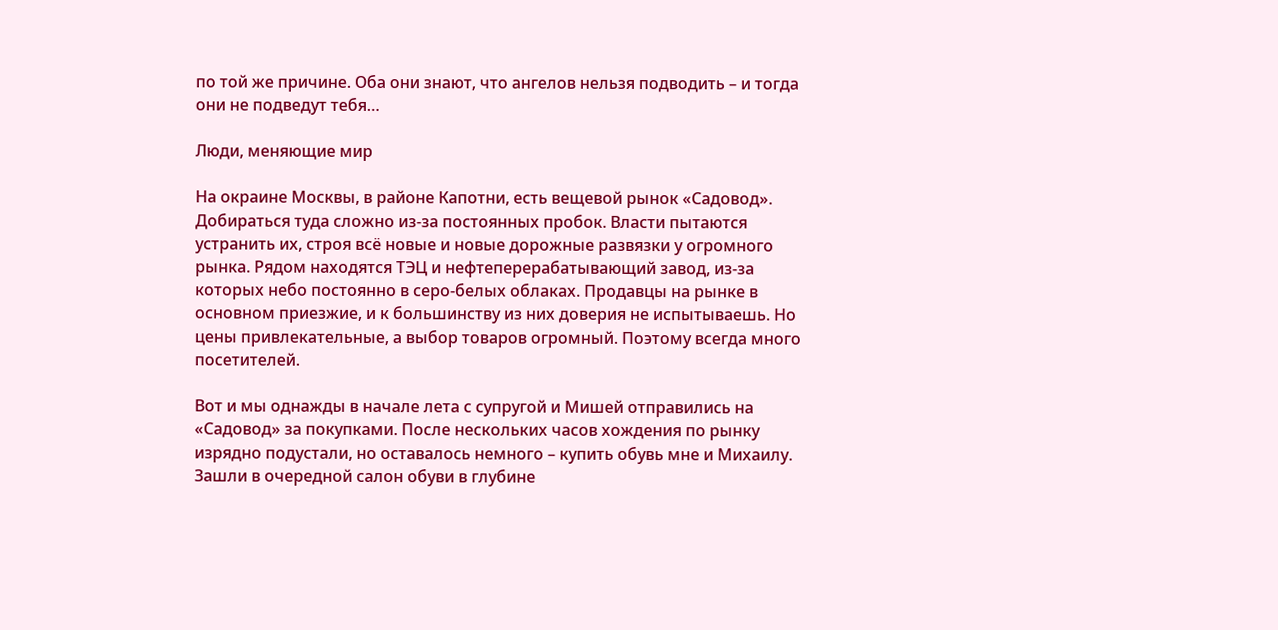по той же причине. Оба они знают, что ангелов нельзя подводить – и тогда они не подведут тебя…

Люди, меняющие мир

На окраине Москвы, в районе Капотни, есть вещевой рынок «Садовод». Добираться туда сложно из-за постоянных пробок. Власти пытаются устранить их, строя всё новые и новые дорожные развязки у огромного рынка. Рядом находятся ТЭЦ и нефтеперерабатывающий завод, из-за которых небо постоянно в серо-белых облаках. Продавцы на рынке в основном приезжие, и к большинству из них доверия не испытываешь. Но цены привлекательные, а выбор товаров огромный. Поэтому всегда много посетителей.

Вот и мы однажды в начале лета с супругой и Мишей отправились на «Садовод» за покупками. После нескольких часов хождения по рынку изрядно подустали, но оставалось немного – купить обувь мне и Михаилу. Зашли в очередной салон обуви в глубине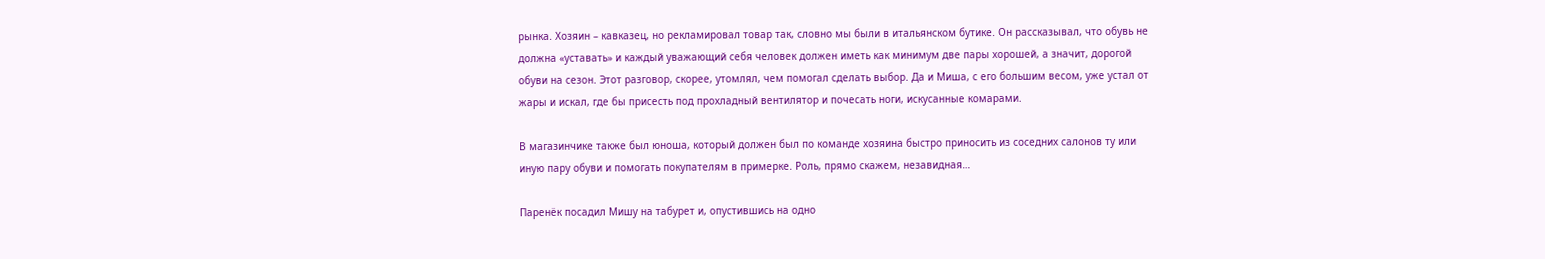рынка. Хозяин – кавказец, но рекламировал товар так, словно мы были в итальянском бутике. Он рассказывал, что обувь не должна «уставать» и каждый уважающий себя человек должен иметь как минимум две пары хорошей, а значит, дорогой обуви на сезон. Этот разговор, скорее, утомлял, чем помогал сделать выбор. Да и Миша, с его большим весом, уже устал от жары и искал, где бы присесть под прохладный вентилятор и почесать ноги, искусанные комарами.

В магазинчике также был юноша, который должен был по команде хозяина быстро приносить из соседних салонов ту или иную пару обуви и помогать покупателям в примерке. Роль, прямо скажем, незавидная…

Паренёк посадил Мишу на табурет и, опустившись на одно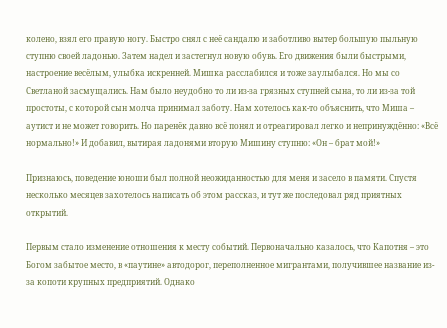колено, взял его правую ногу. Быстро снял с неё сандалю и заботливо вытер большую пыльную ступню своей ладонью. Затем надел и застегнул новую обувь. Его движения были быстрыми, настроение весёлым, улыбка искренней. Мишка расслабился и тоже заулыбался. Но мы со Светланой засмущались. Нам было неудобно то ли из-за грязных ступней сына, то ли из-за той простоты, с которой сын молча принимал заботу. Нам хотелось как-то объяснить, что Миша – аутист и не может говорить. Но паренёк давно всё понял и отреагировал легко и непринуждённо: «Всё нормально!» И добавил, вытирая ладонями вторую Мишину ступню: «Он – брат мой!»

Признаюсь, поведение юноши был полной неожиданностью для меня и засело в памяти. Спустя несколько месяцев захотелось написать об этом рассказ, и тут же последовал ряд приятных открытий.

Первым стало изменение отношения к месту событий. Первоначально казалось, что Капотня – это Богом забытое место, в «паутине» автодорог, переполненное мигрантами, получившее название из-за копоти крупных предприятий. Однако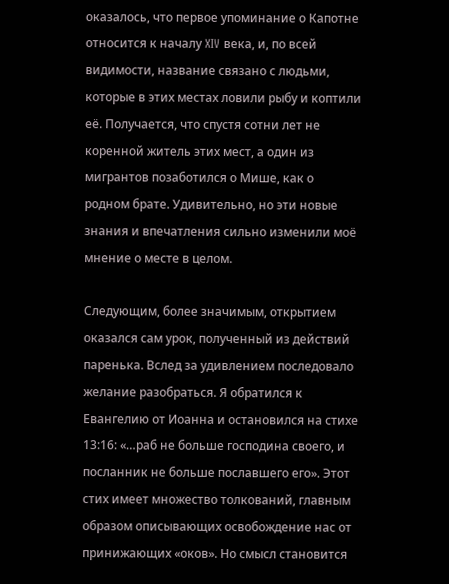оказалось, что первое упоминание о Капотне относится к началу XIV века, и, по всей видимости, название связано с людьми, которые в этих местах ловили рыбу и коптили её. Получается, что спустя сотни лет не коренной житель этих мест, а один из мигрантов позаботился о Мише, как о родном брате. Удивительно, но эти новые знания и впечатления сильно изменили моё мнение о месте в целом.

Следующим, более значимым, открытием оказался сам урок, полученный из действий паренька. Вслед за удивлением последовало желание разобраться. Я обратился к Евангелию от Иоанна и остановился на стихе 13:16: «…раб не больше господина своего, и посланник не больше пославшего его». Этот стих имеет множество толкований, главным образом описывающих освобождение нас от принижающих «оков». Но смысл становится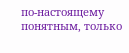по-настоящему понятным, только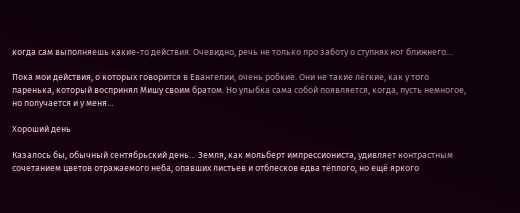когда сам выполняешь какие-то действия. Очевидно, речь не только про заботу о ступнях ног ближнего…

Пока мои действия, о которых говорится в Евангелии, очень робкие. Они не такие лёгкие, как у того паренька, который воспринял Мишу своим братом. Но улыбка сама собой появляется, когда, пусть немногое, но получается и у меня…

Хороший день

Казалось бы, обычный сентябрьский день… Земля, как мольберт импрессиониста, удивляет контрастным сочетанием цветов отражаемого неба, опавших листьев и отблесков едва тёплого, но ещё яркого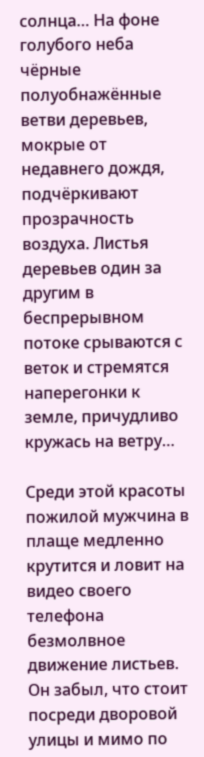солнца… На фоне голубого неба чёрные полуобнажённые ветви деревьев, мокрые от недавнего дождя, подчёркивают прозрачность воздуха. Листья деревьев один за другим в беспрерывном потоке срываются с веток и стремятся наперегонки к земле, причудливо кружась на ветру…

Среди этой красоты пожилой мужчина в плаще медленно крутится и ловит на видео своего телефона безмолвное движение листьев. Он забыл, что стоит посреди дворовой улицы и мимо по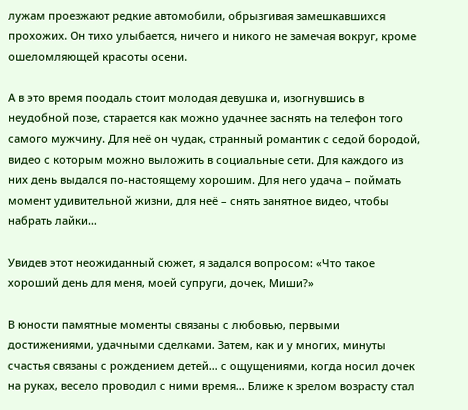лужам проезжают редкие автомобили, обрызгивая замешкавшихся прохожих. Он тихо улыбается, ничего и никого не замечая вокруг, кроме ошеломляющей красоты осени.

А в это время поодаль стоит молодая девушка и, изогнувшись в неудобной позе, старается как можно удачнее заснять на телефон того самого мужчину. Для неё он чудак, странный романтик с седой бородой, видео с которым можно выложить в социальные сети. Для каждого из них день выдался по-настоящему хорошим. Для него удача – поймать момент удивительной жизни, для неё – снять занятное видео, чтобы набрать лайки…

Увидев этот неожиданный сюжет, я задался вопросом: «Что такое хороший день для меня, моей супруги, дочек, Миши?»

В юности памятные моменты связаны с любовью, первыми достижениями, удачными сделками. Затем, как и у многих, минуты счастья связаны с рождением детей… с ощущениями, когда носил дочек на руках, весело проводил с ними время… Ближе к зрелом возрасту стал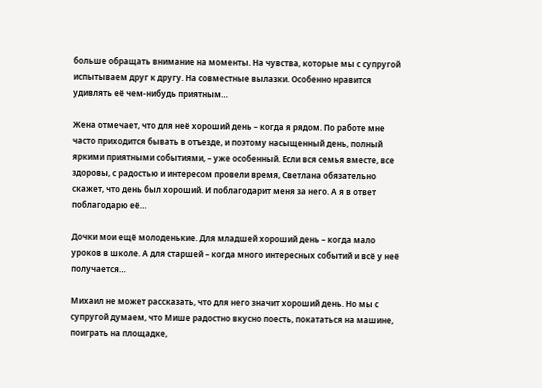больше обращать внимание на моменты. На чувства, которые мы с супругой испытываем друг к другу. На совместные вылазки. Особенно нравится удивлять её чем-нибудь приятным…

Жена отмечает, что для неё хороший день – когда я рядом. По работе мне часто приходится бывать в отъезде, и поэтому насыщенный день, полный яркими приятными событиями, – уже особенный. Если вся семья вместе, все здоровы, с радостью и интересом провели время, Светлана обязательно скажет, что день был хороший. И поблагодарит меня за него. А я в ответ поблагодарю её…

Дочки мои ещё молоденькие. Для младшей хороший день – когда мало уроков в школе. А для старшей – когда много интересных событий и всё у неё получается…

Михаил не может рассказать, что для него значит хороший день. Но мы с супругой думаем, что Мише радостно вкусно поесть, покататься на машине, поиграть на площадке,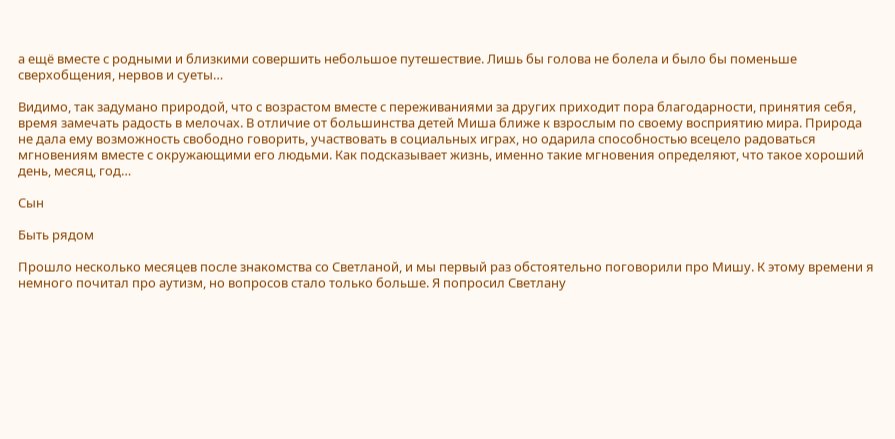а ещё вместе с родными и близкими совершить небольшое путешествие. Лишь бы голова не болела и было бы поменьше сверхобщения, нервов и суеты…

Видимо, так задумано природой, что с возрастом вместе с переживаниями за других приходит пора благодарности, принятия себя, время замечать радость в мелочах. В отличие от большинства детей Миша ближе к взрослым по своему восприятию мира. Природа не дала ему возможность свободно говорить, участвовать в социальных играх, но одарила способностью всецело радоваться мгновениям вместе с окружающими его людьми. Как подсказывает жизнь, именно такие мгновения определяют, что такое хороший день, месяц, год…

Сын

Быть рядом

Прошло несколько месяцев после знакомства со Светланой, и мы первый раз обстоятельно поговорили про Мишу. К этому времени я немного почитал про аутизм, но вопросов стало только больше. Я попросил Светлану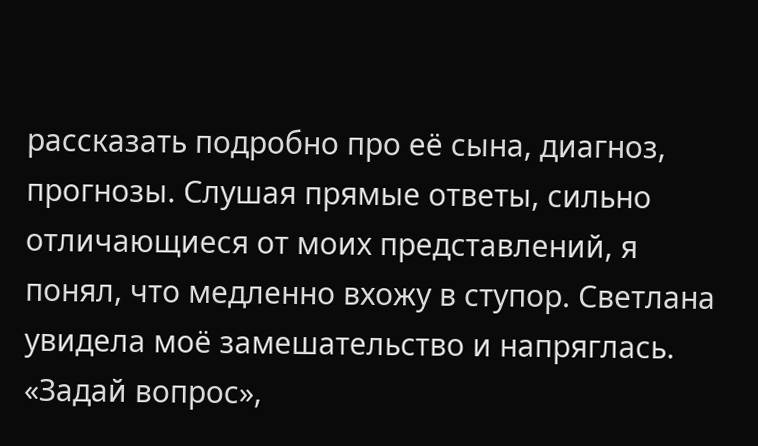рассказать подробно про её сына, диагноз, прогнозы. Слушая прямые ответы, сильно отличающиеся от моих представлений, я понял, что медленно вхожу в ступор. Светлана увидела моё замешательство и напряглась. «Задай вопрос»,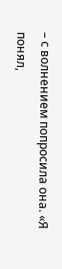– с волнением попросила она. «Я понял,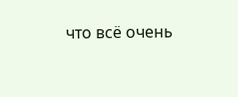что всё очень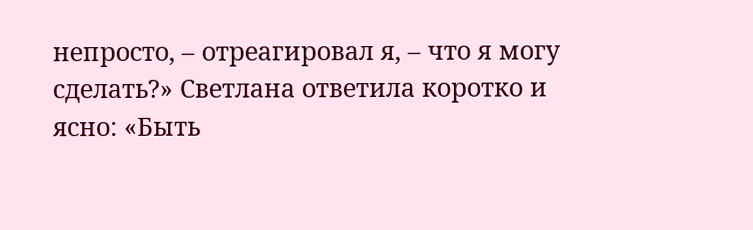непросто, – отреагировал я, – что я могу сделать?» Светлана ответила коротко и ясно: «Быть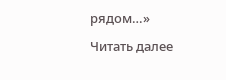рядом…»

Читать далее